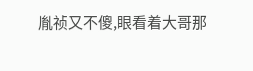胤祯又不傻,眼看着大哥那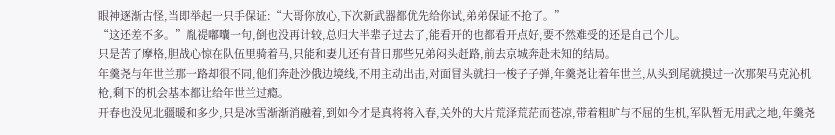眼神逐渐古怪,当即举起一只手保证:“大哥你放心,下次新武器都优先给你试,弟弟保证不抢了。”
“这还差不多。”胤禔嘟囔一句,倒也没再计较,总归大半辈子过去了,能看开的也都看开点好,要不然难受的还是自己个儿。
只是苦了摩格,胆战心惊在队伍里骑着马,只能和妻儿还有昔日那些兄弟闷头赶路,前去京城奔赴未知的结局。
年羹尧与年世兰那一路却很不同,他们奔赴沙俄边境线,不用主动出击,对面冒头就扫一梭子子弹,年羹尧让着年世兰,从头到尾就摸过一次那架马克沁机枪,剩下的机会基本都让给年世兰过瘾。
开春也没见北疆暖和多少,只是冰雪渐渐消融着,到如今才是真将将入春,关外的大片荒泽荒茫而苍凉,带着粗旷与不屈的生机,军队暂无用武之地,年羹尧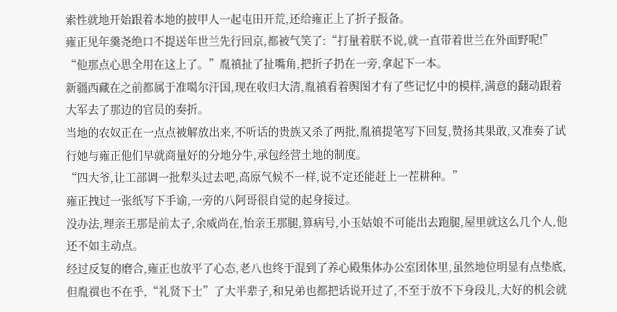索性就地开始跟着本地的披甲人一起屯田开荒,还给雍正上了折子报备。
雍正见年羹尧绝口不提送年世兰先行回京,都被气笑了:“打量着朕不说,就一直带着世兰在外面野呢!”
“他那点心思全用在这上了。”胤禛扯了扯嘴角,把折子扔在一旁,拿起下一本。
新疆西藏在之前都属于准噶尔汗国,现在收归大清,胤禛看着舆图才有了些记忆中的模样,满意的翻动跟着大军去了那边的官员的奏折。
当地的农奴正在一点点被解放出来,不听话的贵族又杀了两批,胤禛提笔写下回复,赞扬其果敢,又准奏了试行她与雍正他们早就商量好的分地分牛,承包经营土地的制度。
“四大爷,让工部调一批犁头过去吧,高原气候不一样,说不定还能赶上一茬耕种。”
雍正拽过一张纸写下手谕,一旁的八阿哥很自觉的起身接过。
没办法,理亲王那是前太子,余威尚在,怡亲王那腿,算病号,小玉姑娘不可能出去跑腿,屋里就这么几个人,他还不如主动点。
经过反复的磨合,雍正也放平了心态,老八也终于混到了养心殿集体办公室团体里,虽然地位明显有点垫底,但胤禩也不在乎,“礼贤下士”了大半辈子,和兄弟也都把话说开过了,不至于放不下身段儿,大好的机会就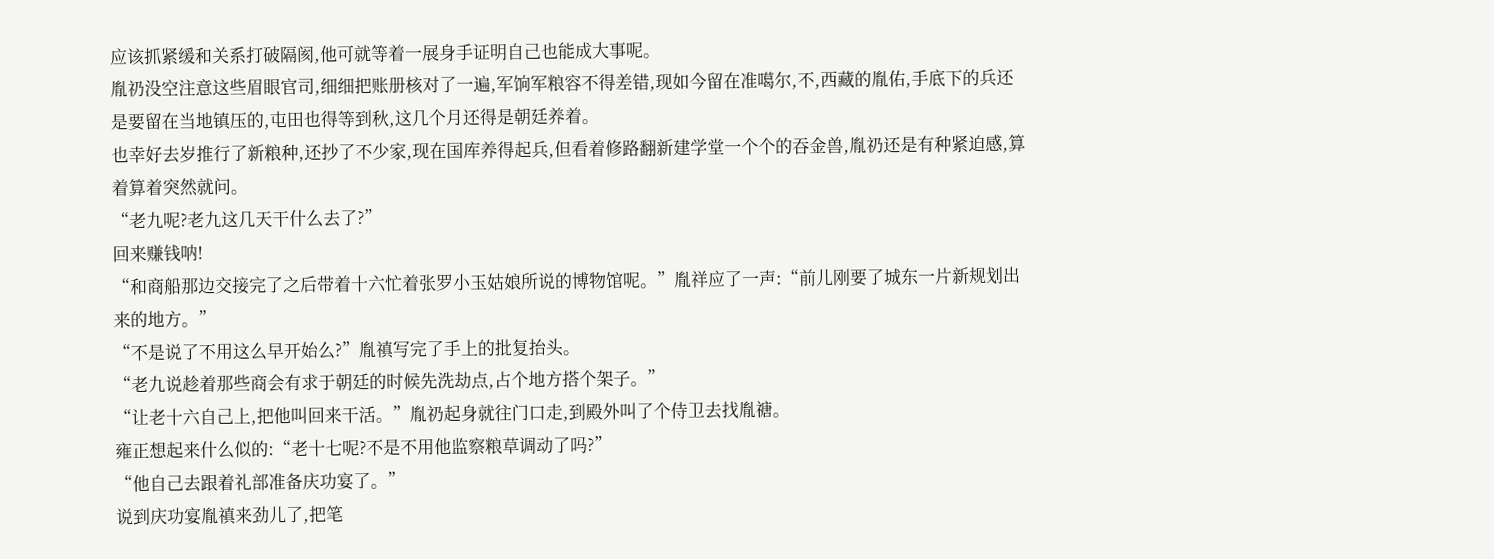应该抓紧缓和关系打破隔阂,他可就等着一展身手证明自己也能成大事呢。
胤礽没空注意这些眉眼官司,细细把账册核对了一遍,军饷军粮容不得差错,现如今留在准噶尔,不,西藏的胤佑,手底下的兵还是要留在当地镇压的,屯田也得等到秋,这几个月还得是朝廷养着。
也幸好去岁推行了新粮种,还抄了不少家,现在国库养得起兵,但看着修路翻新建学堂一个个的吞金兽,胤礽还是有种紧迫感,算着算着突然就问。
“老九呢?老九这几天干什么去了?”
回来赚钱呐!
“和商船那边交接完了之后带着十六忙着张罗小玉姑娘所说的博物馆呢。”胤祥应了一声:“前儿刚要了城东一片新规划出来的地方。”
“不是说了不用这么早开始么?”胤禛写完了手上的批复抬头。
“老九说趁着那些商会有求于朝廷的时候先洗劫点,占个地方搭个架子。”
“让老十六自己上,把他叫回来干活。”胤礽起身就往门口走,到殿外叫了个侍卫去找胤禟。
雍正想起来什么似的:“老十七呢?不是不用他监察粮草调动了吗?”
“他自己去跟着礼部准备庆功宴了。”
说到庆功宴胤禛来劲儿了,把笔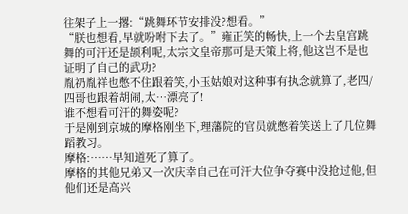往架子上一撂:“跳舞环节安排没?想看。”
“朕也想看,早就吩咐下去了。”雍正笑的畅快,上一个去皇宫跳舞的可汗还是颉利呢,太宗文皇帝那可是天策上将,他这岂不是也证明了自己的武功?
胤礽胤祥也憋不住跟着笑,小玉姑娘对这种事有执念就算了,老四/四哥也跟着胡闹,太…漂亮了!
谁不想看可汗的舞姿呢?
于是刚到京城的摩格刚坐下,理藩院的官员就憋着笑送上了几位舞蹈教习。
摩格:……早知道死了算了。
摩格的其他兄弟又一次庆幸自己在可汗大位争夺赛中没抢过他,但他们还是高兴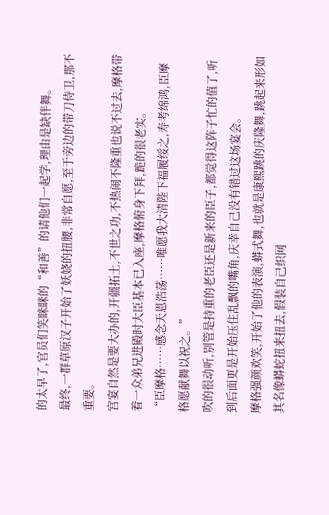的太早了,官员们笑眯眯的“和善”的请他们一起学,理由是缺伴舞。
最终,一群草原汉子开始了妖娆的扭腰,非常自愿,至于旁边的带刀侍卫,那不重要。
宫宴自然是要大办的,开疆拓土,不世之功,不热闹不隆重也说不过去,摩格带着一众弟兄进殿时大臣基本已入座,摩格俯身下拜,跪的很老实。
“臣摩格……感念天恩浩荡……唯愿我大清陛下福履绥之,寿考绵鸿,臣摩格愿献舞以祝之。”
吹的很动听,别管是持重的老臣还是新来的臣子,都觉得这阵子忙的值了,听到后面更是开始压住乱飘的嘴角,庆幸自己没有错过这场宴会。
摩格强颜欢笑,开始了他的表演,蟒式舞,也就是康熙跳的庆隆舞,跳起来形如其名像蟒蛇扭来扭去,假装自己织网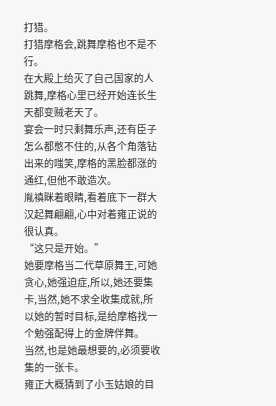打猎。
打猎摩格会,跳舞摩格也不是不行。
在大殿上给灭了自己国家的人跳舞,摩格心里已经开始连长生天都变贼老天了。
宴会一时只剩舞乐声,还有臣子怎么都憋不住的,从各个角落钻出来的嗤笑,摩格的黑脸都涨的通红,但他不敢造次。
胤禛眯着眼睛,看着底下一群大汉起舞翩翩,心中对着雍正说的很认真。
“这只是开始。”
她要摩格当二代草原舞王,可她贪心,她强迫症,所以,她还要集卡,当然,她不求全收集成就,所以她的暂时目标,是给摩格找一个勉强配得上的金牌伴舞。
当然,也是她最想要的,必须要收集的一张卡。
雍正大概猜到了小玉姑娘的目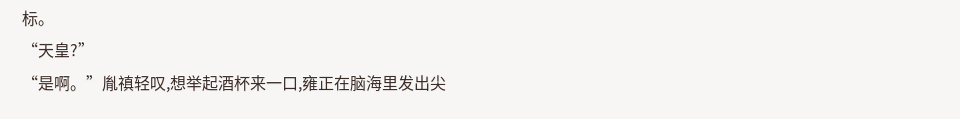标。
“天皇?”
“是啊。”胤禛轻叹,想举起酒杯来一口,雍正在脑海里发出尖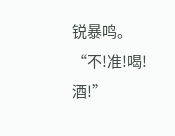锐暴鸣。
“不!准!喝!酒!”